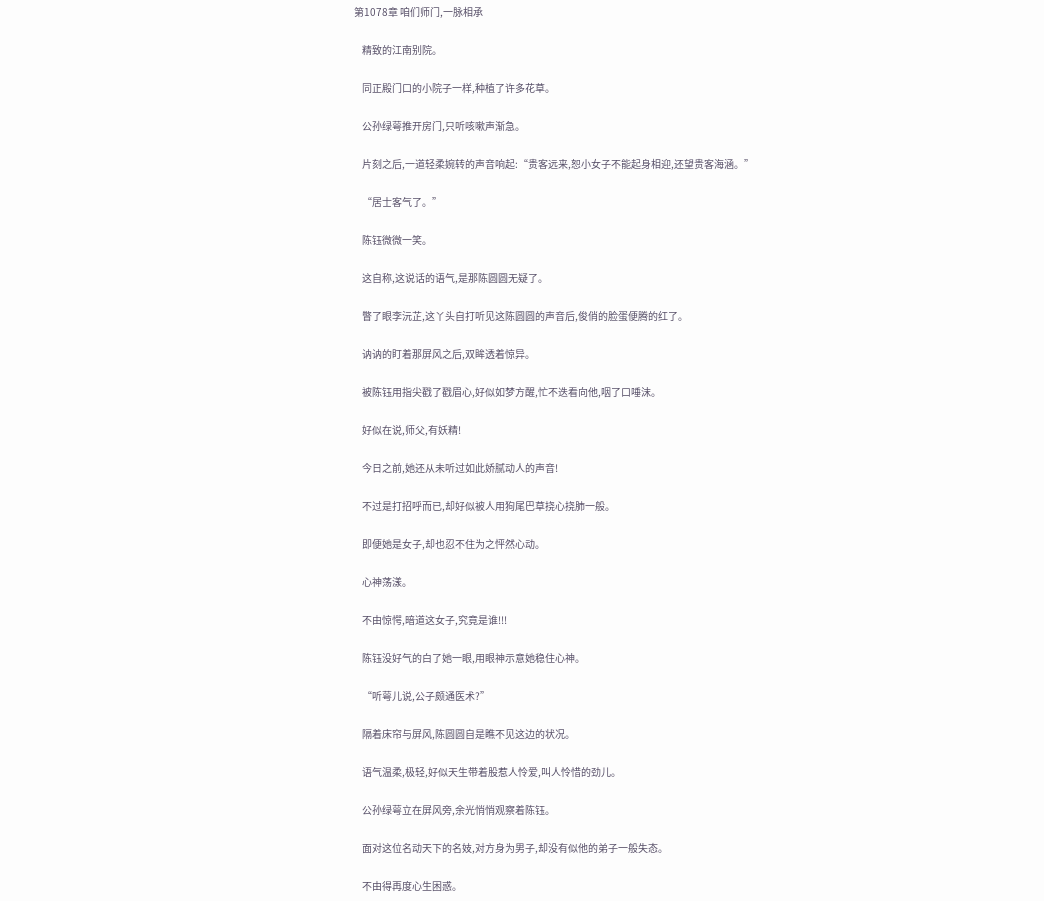第1078章 咱们师门,一脉相承

    精致的江南别院。

    同正殿门口的小院子一样,种植了许多花草。

    公孙绿萼推开房门,只听咳嗽声渐急。

    片刻之后,一道轻柔婉转的声音响起:“贵客远来,恕小女子不能起身相迎,还望贵客海涵。”

    “居士客气了。”

    陈钰微微一笑。

    这自称,这说话的语气,是那陈圆圆无疑了。

    瞥了眼李沅芷,这丫头自打听见这陈圆圆的声音后,俊俏的脸蛋便腾的红了。

    讷讷的盯着那屏风之后,双眸透着惊异。

    被陈钰用指尖戳了戳眉心,好似如梦方醒,忙不迭看向他,咽了口唾沫。

    好似在说,师父,有妖精!

    今日之前,她还从未听过如此娇腻动人的声音!

    不过是打招呼而已,却好似被人用狗尾巴草挠心挠肺一般。

    即便她是女子,却也忍不住为之怦然心动。

    心神荡漾。

    不由惊愕,暗道这女子,究竟是谁!!!

    陈钰没好气的白了她一眼,用眼神示意她稳住心神。

    “听萼儿说,公子颇通医术?”

    隔着床帘与屏风,陈圆圆自是瞧不见这边的状况。

    语气温柔,极轻,好似天生带着股惹人怜爱,叫人怜惜的劲儿。

    公孙绿萼立在屏风旁,余光悄悄观察着陈钰。

    面对这位名动天下的名妓,对方身为男子,却没有似他的弟子一般失态。

    不由得再度心生困惑。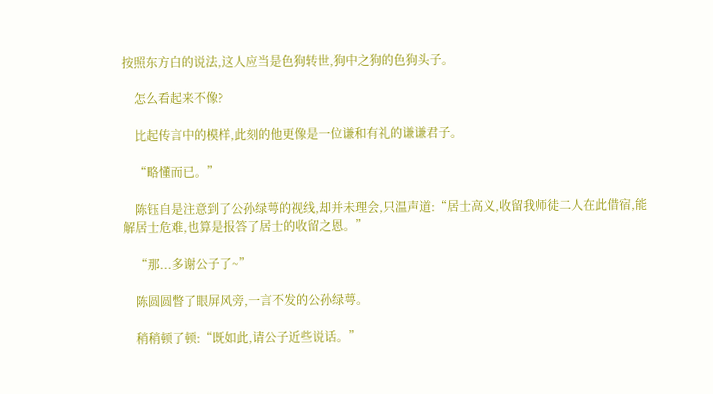按照东方白的说法,这人应当是色狗转世,狗中之狗的色狗头子。

    怎么看起来不像?

    比起传言中的模样,此刻的他更像是一位谦和有礼的谦谦君子。

    “略懂而已。”

    陈钰自是注意到了公孙绿萼的视线,却并未理会,只温声道:“居士高义,收留我师徒二人在此借宿,能解居士危难,也算是报答了居士的收留之恩。”

    “那...多谢公子了~”

    陈圆圆瞥了眼屏风旁,一言不发的公孙绿萼。

    稍稍顿了顿:“既如此,请公子近些说话。”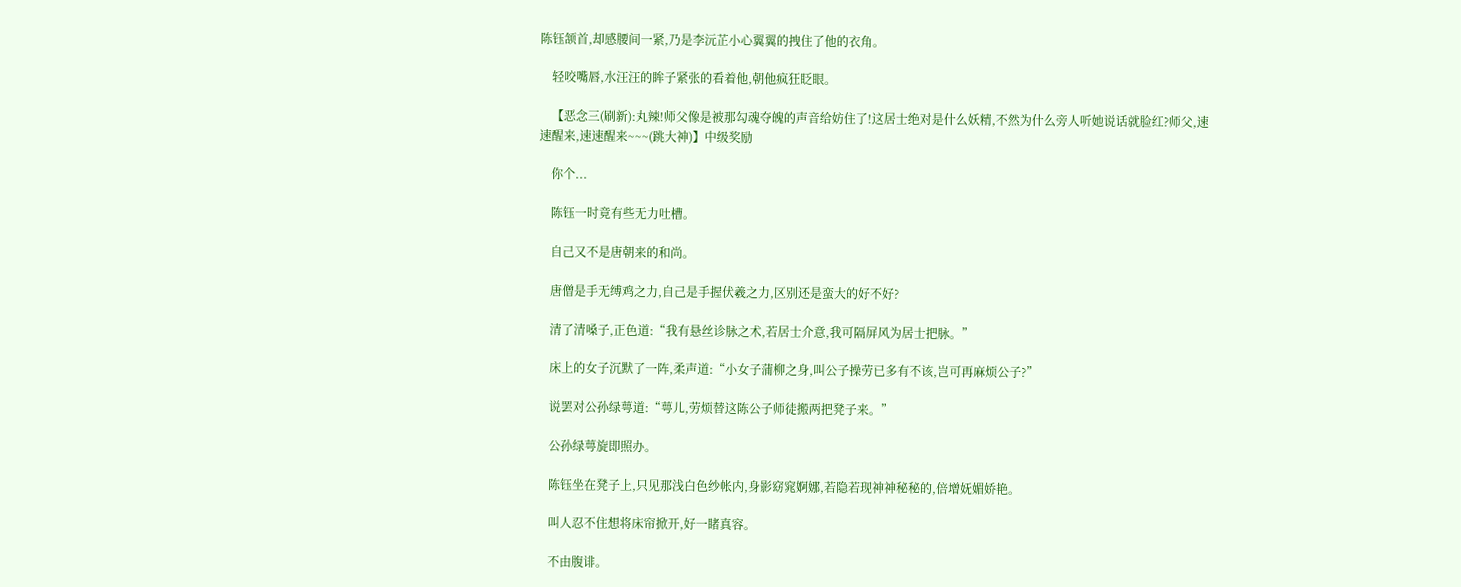陈钰颔首,却感腰间一紧,乃是李沅芷小心翼翼的拽住了他的衣角。

    轻咬嘴唇,水汪汪的眸子紧张的看着他,朝他疯狂眨眼。

    【恶念三(刷新):丸辣!师父像是被那勾魂夺魄的声音给妨住了!这居士绝对是什么妖精,不然为什么旁人听她说话就脸红?师父,速速醒来,速速醒来~~~(跳大神)】中级奖励

    你个...

    陈钰一时竟有些无力吐槽。

    自己又不是唐朝来的和尚。

    唐僧是手无缚鸡之力,自己是手握伏羲之力,区别还是蛮大的好不好?

    清了清嗓子,正色道:“我有悬丝诊脉之术,若居士介意,我可隔屏风为居士把脉。”

    床上的女子沉默了一阵,柔声道:“小女子蒲柳之身,叫公子操劳已多有不该,岂可再麻烦公子?”

    说罢对公孙绿萼道:“萼儿,劳烦替这陈公子师徒搬两把凳子来。”

    公孙绿萼旋即照办。

    陈钰坐在凳子上,只见那浅白色纱帐内,身影窈窕婀娜,若隐若现神神秘秘的,倍增妩媚娇艳。

    叫人忍不住想将床帘掀开,好一睹真容。

    不由腹诽。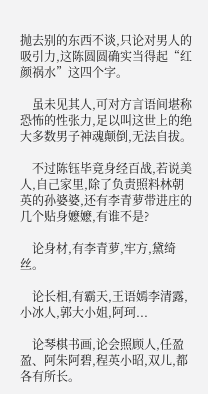抛去别的东西不谈,只论对男人的吸引力,这陈圆圆确实当得起“红颜祸水”这四个字。

    虽未见其人,可对方言语间堪称恐怖的性张力,足以叫这世上的绝大多数男子神魂颠倒,无法自拔。

    不过陈钰毕竟身经百战,若说美人,自己家里,除了负责照料林朝英的孙婆婆,还有李青萝带进庄的几个贴身嬷嬷,有谁不是?

    论身材,有李青萝,牢方,黛绮丝。

    论长相,有霸天,王语嫣李清露,小冰人,郭大小姐,阿珂...

    论琴棋书画,论会照顾人,任盈盈、阿朱阿碧,程英小昭,双儿,都各有所长。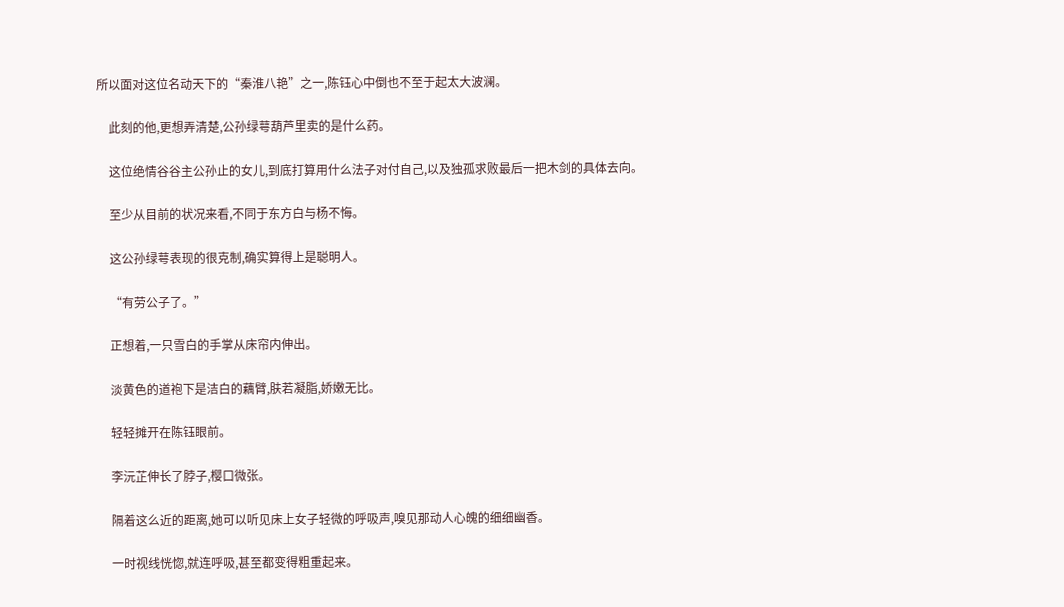所以面对这位名动天下的“秦淮八艳”之一,陈钰心中倒也不至于起太大波澜。

    此刻的他,更想弄清楚,公孙绿萼葫芦里卖的是什么药。

    这位绝情谷谷主公孙止的女儿,到底打算用什么法子对付自己,以及独孤求败最后一把木剑的具体去向。

    至少从目前的状况来看,不同于东方白与杨不悔。

    这公孙绿萼表现的很克制,确实算得上是聪明人。

    “有劳公子了。”

    正想着,一只雪白的手掌从床帘内伸出。

    淡黄色的道袍下是洁白的藕臂,肤若凝脂,娇嫩无比。

    轻轻摊开在陈钰眼前。

    李沅芷伸长了脖子,樱口微张。

    隔着这么近的距离,她可以听见床上女子轻微的呼吸声,嗅见那动人心魄的细细幽香。

    一时视线恍惚,就连呼吸,甚至都变得粗重起来。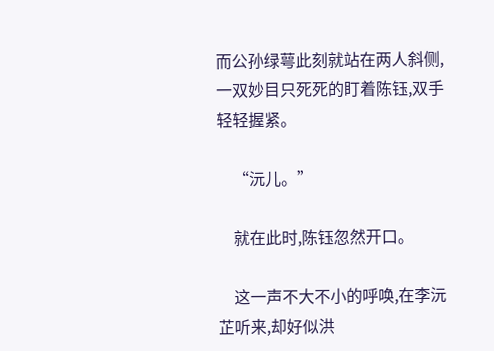而公孙绿萼此刻就站在两人斜侧,一双妙目只死死的盯着陈钰,双手轻轻握紧。

    “沅儿。”

    就在此时,陈钰忽然开口。

    这一声不大不小的呼唤,在李沅芷听来,却好似洪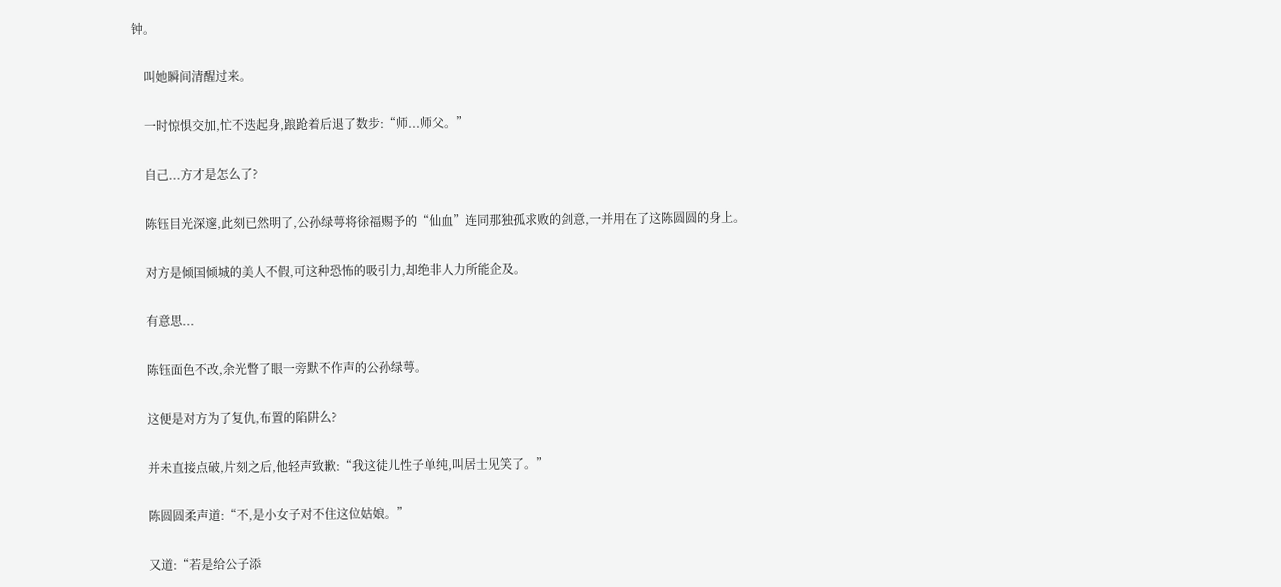钟。

    叫她瞬间清醒过来。

    一时惊惧交加,忙不迭起身,踉跄着后退了数步:“师...师父。”

    自己...方才是怎么了?

    陈钰目光深邃,此刻已然明了,公孙绿萼将徐福赐予的“仙血”连同那独孤求败的剑意,一并用在了这陈圆圆的身上。

    对方是倾国倾城的美人不假,可这种恐怖的吸引力,却绝非人力所能企及。

    有意思...

    陈钰面色不改,余光瞥了眼一旁默不作声的公孙绿萼。

    这便是对方为了复仇,布置的陷阱么?

    并未直接点破,片刻之后,他轻声致歉:“我这徒儿性子单纯,叫居士见笑了。”

    陈圆圆柔声道:“不,是小女子对不住这位姑娘。”

    又道:“若是给公子添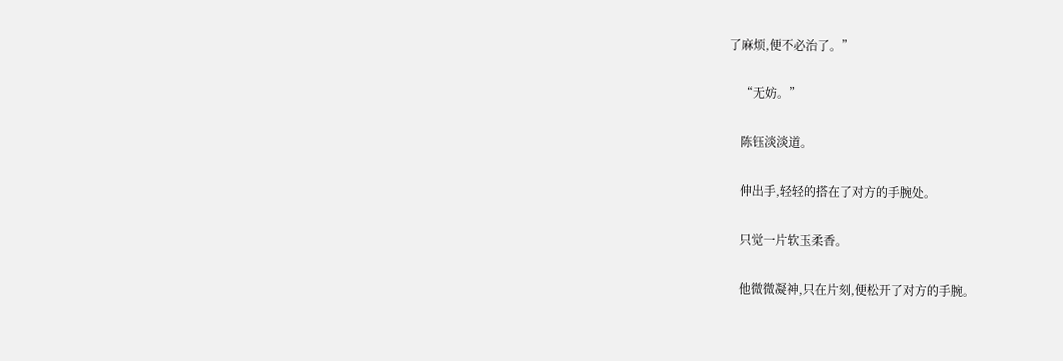了麻烦,便不必治了。”

    “无妨。”

    陈钰淡淡道。

    伸出手,轻轻的搭在了对方的手腕处。

    只觉一片软玉柔香。

    他微微凝神,只在片刻,便松开了对方的手腕。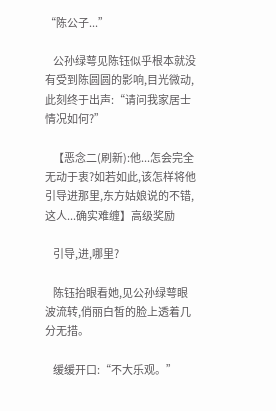“陈公子...”

    公孙绿萼见陈钰似乎根本就没有受到陈圆圆的影响,目光微动,此刻终于出声:“请问我家居士情况如何?”

    【恶念二(刷新):他...怎会完全无动于衷?如若如此,该怎样将他引导进那里,东方姑娘说的不错,这人...确实难缠】高级奖励

    引导,进,哪里?

    陈钰抬眼看她,见公孙绿萼眼波流转,俏丽白皙的脸上透着几分无措。

    缓缓开口:“不大乐观。”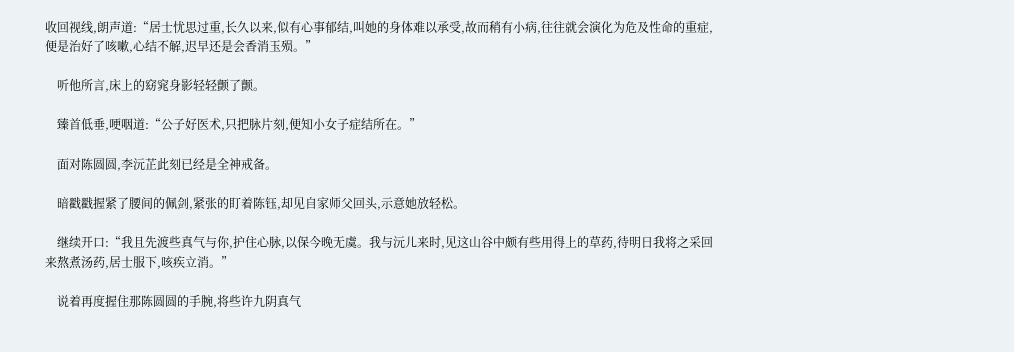收回视线,朗声道:“居士忧思过重,长久以来,似有心事郁结,叫她的身体难以承受,故而稍有小病,往往就会演化为危及性命的重症,便是治好了咳嗽,心结不解,迟早还是会香消玉殒。”

    听他所言,床上的窈窕身影轻轻颤了颤。

    臻首低垂,哽咽道:“公子好医术,只把脉片刻,便知小女子症结所在。”

    面对陈圆圆,李沅芷此刻已经是全神戒备。

    暗戳戳握紧了腰间的佩剑,紧张的盯着陈钰,却见自家师父回头,示意她放轻松。

    继续开口:“我且先渡些真气与你,护住心脉,以保今晚无虞。我与沅儿来时,见这山谷中颇有些用得上的草药,待明日我将之采回来熬煮汤药,居士服下,咳疾立消。”

    说着再度握住那陈圆圆的手腕,将些许九阴真气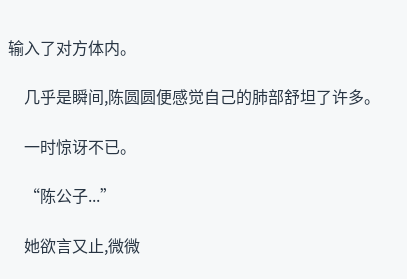输入了对方体内。

    几乎是瞬间,陈圆圆便感觉自己的肺部舒坦了许多。

    一时惊讶不已。

    “陈公子...”

    她欲言又止,微微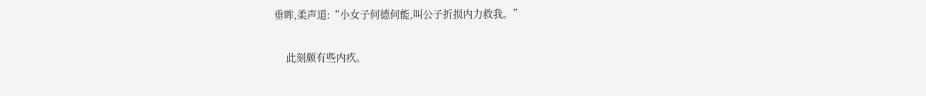垂眸,柔声道:“小女子何德何能,叫公子折损内力救我。”

    此刻颇有些内疚。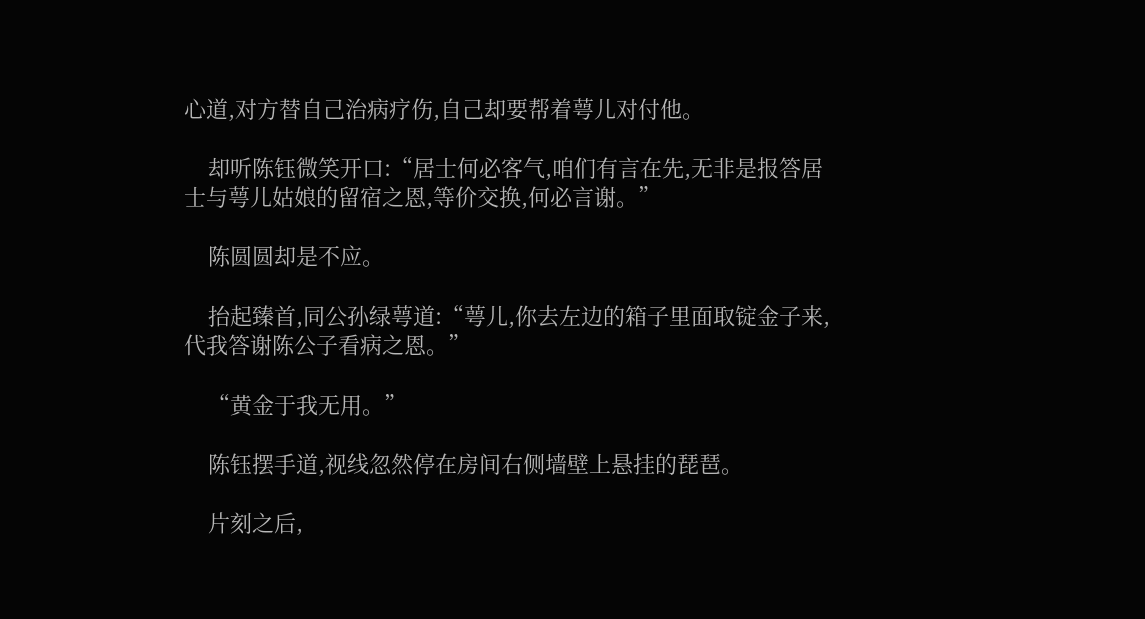心道,对方替自己治病疗伤,自己却要帮着萼儿对付他。

    却听陈钰微笑开口:“居士何必客气,咱们有言在先,无非是报答居士与萼儿姑娘的留宿之恩,等价交换,何必言谢。”

    陈圆圆却是不应。

    抬起臻首,同公孙绿萼道:“萼儿,你去左边的箱子里面取锭金子来,代我答谢陈公子看病之恩。”

    “黄金于我无用。”

    陈钰摆手道,视线忽然停在房间右侧墙壁上悬挂的琵琶。

    片刻之后,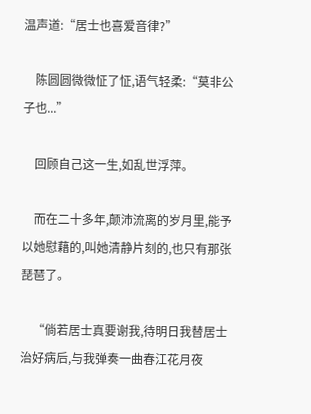温声道:“居士也喜爱音律?”

    陈圆圆微微怔了怔,语气轻柔:“莫非公子也...”

    回顾自己这一生,如乱世浮萍。

    而在二十多年,颠沛流离的岁月里,能予以她慰藉的,叫她清静片刻的,也只有那张琵琶了。

    “倘若居士真要谢我,待明日我替居士治好病后,与我弹奏一曲春江花月夜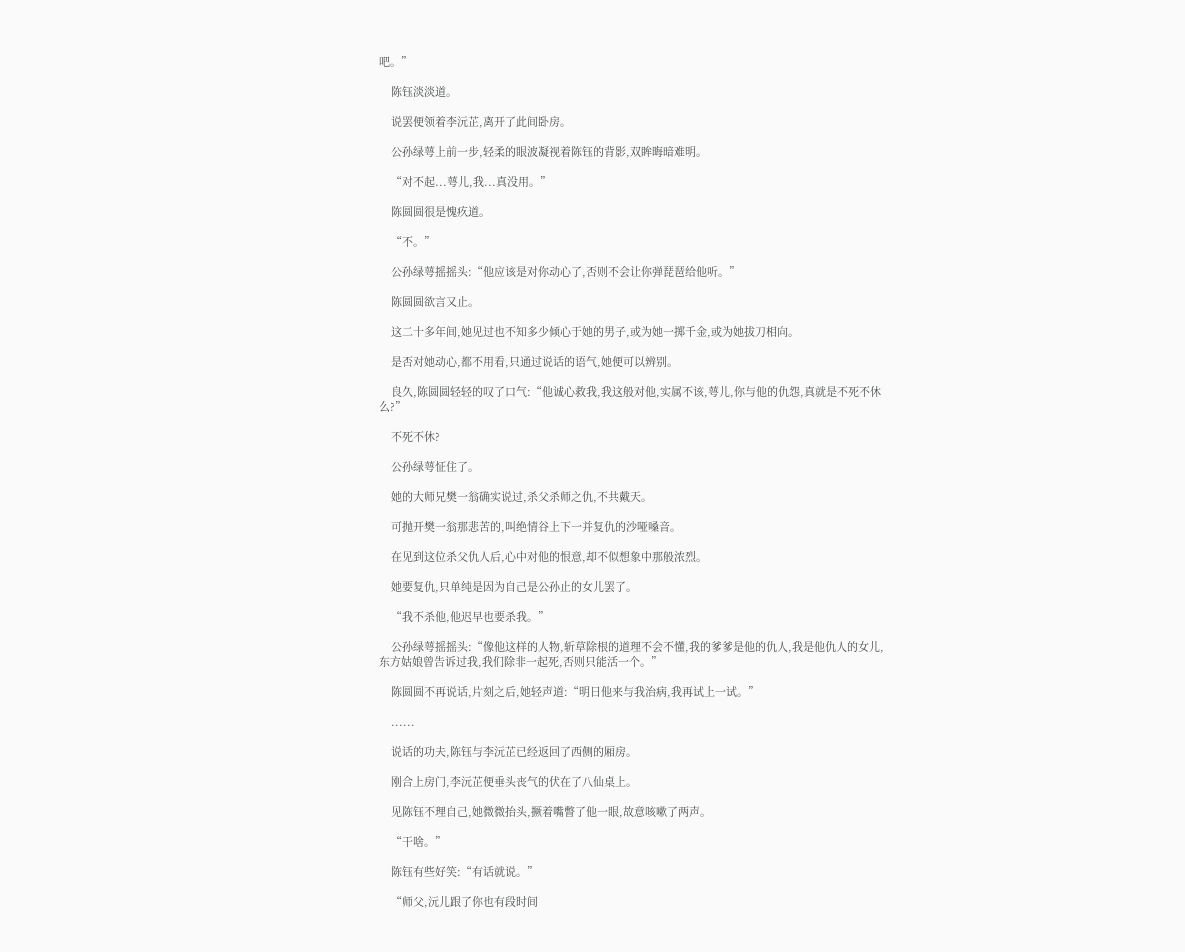吧。”

    陈钰淡淡道。

    说罢便领着李沅芷,离开了此间卧房。

    公孙绿萼上前一步,轻柔的眼波凝视着陈钰的背影,双眸晦暗难明。

    “对不起...萼儿,我...真没用。”

    陈圆圆很是愧疚道。

    “不。”

    公孙绿萼摇摇头:“他应该是对你动心了,否则不会让你弹琵琶给他听。”

    陈圆圆欲言又止。

    这二十多年间,她见过也不知多少倾心于她的男子,或为她一掷千金,或为她拔刀相向。

    是否对她动心,都不用看,只通过说话的语气,她便可以辨别。

    良久,陈圆圆轻轻的叹了口气:“他诚心救我,我这般对他,实属不该,萼儿,你与他的仇怨,真就是不死不休么?”

    不死不休?

    公孙绿萼怔住了。

    她的大师兄樊一翁确实说过,杀父杀师之仇,不共戴天。

    可抛开樊一翁那悲苦的,叫绝情谷上下一并复仇的沙哑嗓音。

    在见到这位杀父仇人后,心中对他的恨意,却不似想象中那般浓烈。

    她要复仇,只单纯是因为自己是公孙止的女儿罢了。

    “我不杀他,他迟早也要杀我。”

    公孙绿萼摇摇头:“像他这样的人物,斩草除根的道理不会不懂,我的爹爹是他的仇人,我是他仇人的女儿,东方姑娘曾告诉过我,我们除非一起死,否则只能活一个。”

    陈圆圆不再说话,片刻之后,她轻声道:“明日他来与我治病,我再试上一试。”

    ......

    说话的功夫,陈钰与李沅芷已经返回了西侧的厢房。

    刚合上房门,李沅芷便垂头丧气的伏在了八仙桌上。

    见陈钰不理自己,她微微抬头,撅着嘴瞥了他一眼,故意咳嗽了两声。

    “干啥。”

    陈钰有些好笑:“有话就说。”

    “师父,沅儿跟了你也有段时间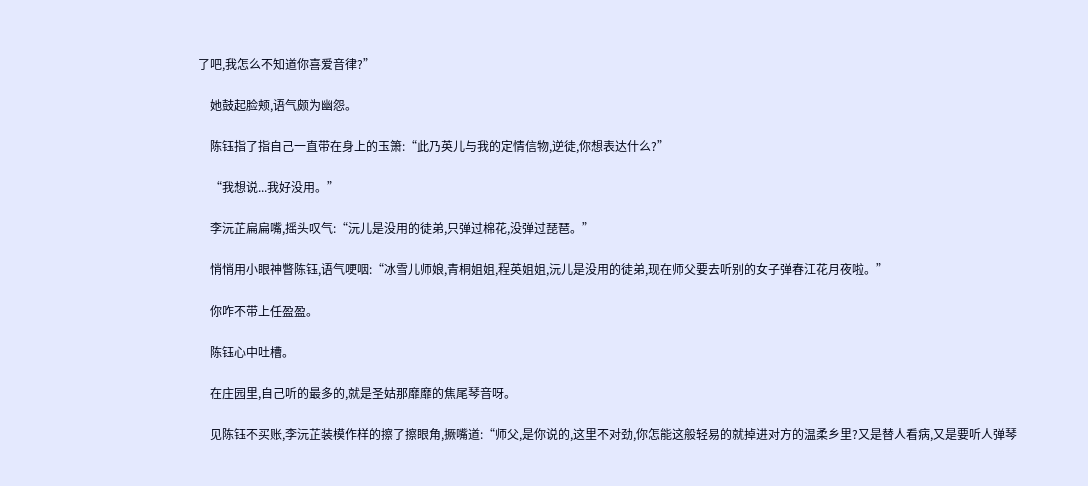了吧,我怎么不知道你喜爱音律?”

    她鼓起脸颊,语气颇为幽怨。

    陈钰指了指自己一直带在身上的玉箫:“此乃英儿与我的定情信物,逆徒,你想表达什么?”

    “我想说...我好没用。”

    李沅芷扁扁嘴,摇头叹气:“沅儿是没用的徒弟,只弹过棉花,没弹过琵琶。”

    悄悄用小眼神瞥陈钰,语气哽咽:“冰雪儿师娘,青桐姐姐,程英姐姐,沅儿是没用的徒弟,现在师父要去听别的女子弹春江花月夜啦。”

    你咋不带上任盈盈。

    陈钰心中吐槽。

    在庄园里,自己听的最多的,就是圣姑那靡靡的焦尾琴音呀。

    见陈钰不买账,李沅芷装模作样的擦了擦眼角,撅嘴道:“师父,是你说的,这里不对劲,你怎能这般轻易的就掉进对方的温柔乡里?又是替人看病,又是要听人弹琴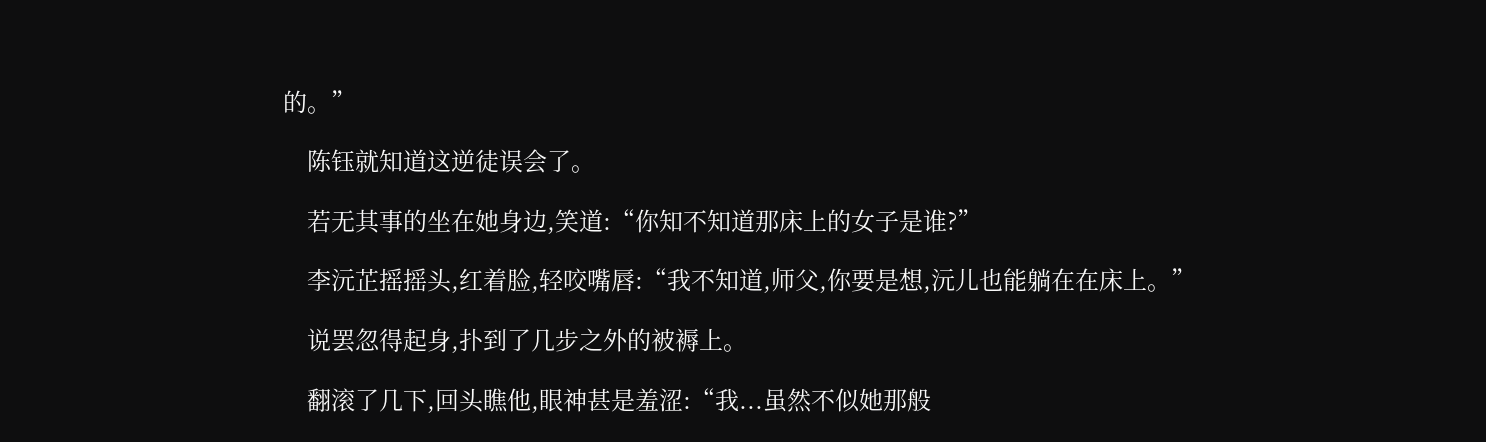的。”

    陈钰就知道这逆徒误会了。

    若无其事的坐在她身边,笑道:“你知不知道那床上的女子是谁?”

    李沅芷摇摇头,红着脸,轻咬嘴唇:“我不知道,师父,你要是想,沅儿也能躺在在床上。”

    说罢忽得起身,扑到了几步之外的被褥上。

    翻滚了几下,回头瞧他,眼神甚是羞涩:“我...虽然不似她那般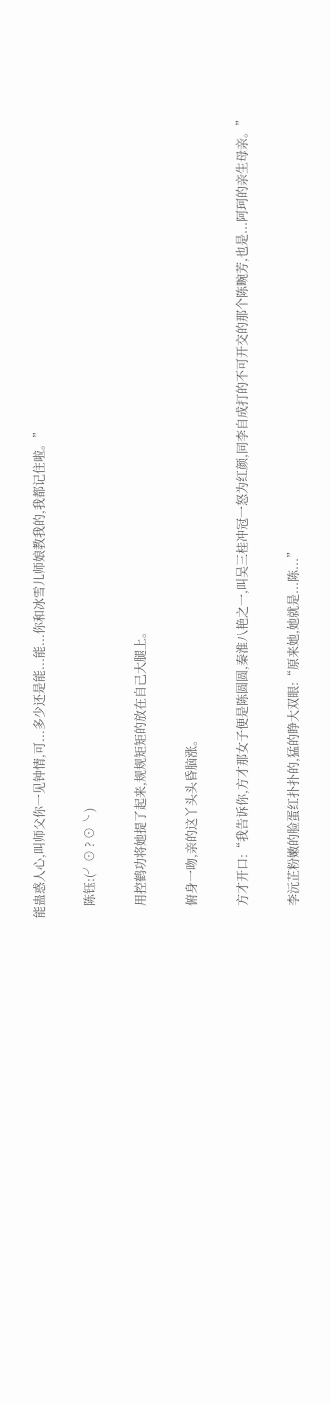能蛊惑人心,叫师父你一见钟情,可...多少还是能...能...你和冰雪儿师娘教我的,我都记住啦。”

    陈钰:(╯⊙ ? ⊙╰ )

    用控鹤功将她提了起来,规规矩矩的放在自己大腿上。

    俯身一吻,亲的这丫头头昏脑涨。

    方才开口:“我告诉你,方才那女子便是陈圆圆,秦淮八艳之一,叫吴三桂冲冠一怒为红颜,同李自成打的不可开交的那个陈畹芳,也是...阿珂的亲生母亲。”

    李沅芷粉嫩的脸蛋红扑扑的,猛的睁大双眼:“原来她,她就是...陈...”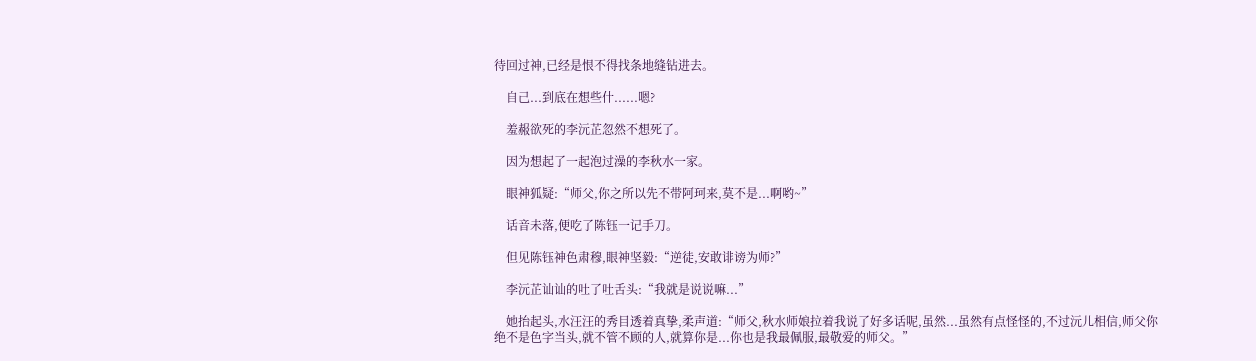待回过神,已经是恨不得找条地缝钻进去。

    自己...到底在想些什......嗯?

    羞赧欲死的李沅芷忽然不想死了。

    因为想起了一起泡过澡的李秋水一家。

    眼神狐疑:“师父,你之所以先不带阿珂来,莫不是...啊哟~”

    话音未落,便吃了陈钰一记手刀。

    但见陈钰神色肃穆,眼神坚毅:“逆徒,安敢诽谤为师?”

    李沅芷讪讪的吐了吐舌头:“我就是说说嘛...”

    她抬起头,水汪汪的秀目透着真挚,柔声道:“师父,秋水师娘拉着我说了好多话呢,虽然...虽然有点怪怪的,不过沅儿相信,师父你绝不是色字当头,就不管不顾的人,就算你是...你也是我最佩服,最敬爱的师父。”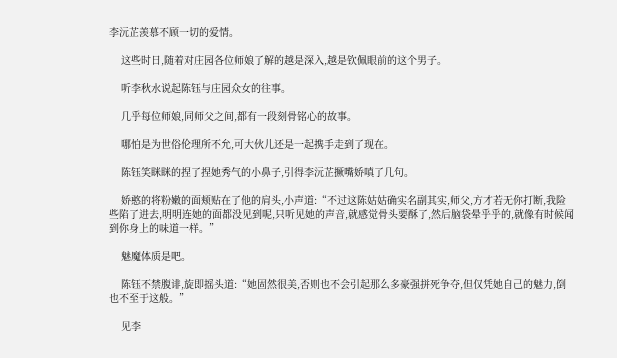李沅芷羡慕不顾一切的爱情。

    这些时日,随着对庄园各位师娘了解的越是深入,越是钦佩眼前的这个男子。

    听李秋水说起陈钰与庄园众女的往事。

    几乎每位师娘,同师父之间,都有一段刻骨铭心的故事。

    哪怕是为世俗伦理所不允,可大伙儿还是一起携手走到了现在。

    陈钰笑眯眯的捏了捏她秀气的小鼻子,引得李沅芷撅嘴娇嗔了几句。

    娇憨的将粉嫩的面颊贴在了他的肩头,小声道:“不过这陈姑姑确实名副其实,师父,方才若无你打断,我险些陷了进去,明明连她的面都没见到呢,只听见她的声音,就感觉骨头要酥了,然后脑袋晕乎乎的,就像有时候闻到你身上的味道一样。”

    魅魔体质是吧。

    陈钰不禁腹诽,旋即摇头道:“她固然很美,否则也不会引起那么多豪强拼死争夺,但仅凭她自己的魅力,倒也不至于这般。”

    见李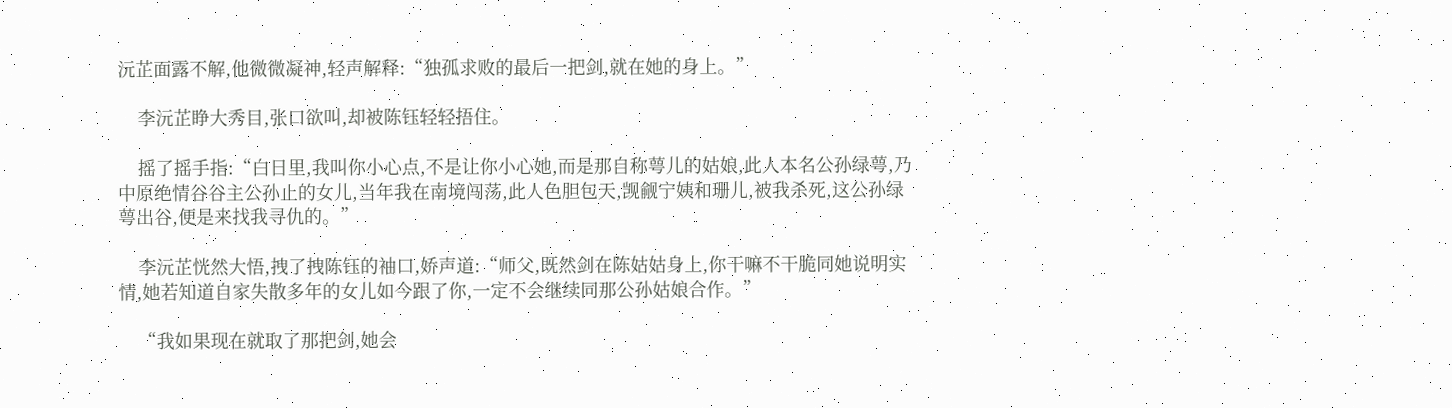沅芷面露不解,他微微凝神,轻声解释:“独孤求败的最后一把剑,就在她的身上。”

    李沅芷睁大秀目,张口欲叫,却被陈钰轻轻捂住。

    摇了摇手指:“白日里,我叫你小心点,不是让你小心她,而是那自称萼儿的姑娘,此人本名公孙绿萼,乃中原绝情谷谷主公孙止的女儿,当年我在南境闯荡,此人色胆包天,觊觎宁姨和珊儿,被我杀死,这公孙绿萼出谷,便是来找我寻仇的。”

    李沅芷恍然大悟,拽了拽陈钰的袖口,娇声道:“师父,既然剑在陈姑姑身上,你干嘛不干脆同她说明实情,她若知道自家失散多年的女儿如今跟了你,一定不会继续同那公孙姑娘合作。”

    “我如果现在就取了那把剑,她会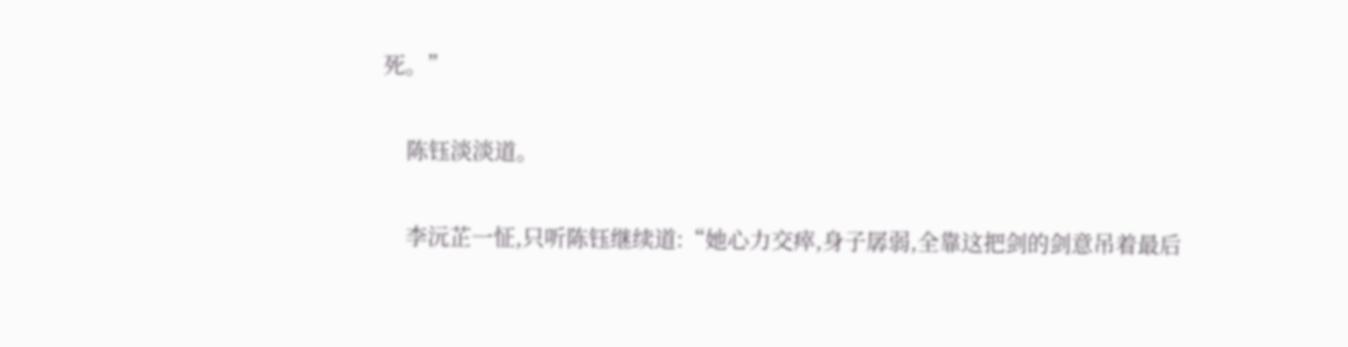死。”

    陈钰淡淡道。

    李沅芷一怔,只听陈钰继续道:“她心力交瘁,身子孱弱,全靠这把剑的剑意吊着最后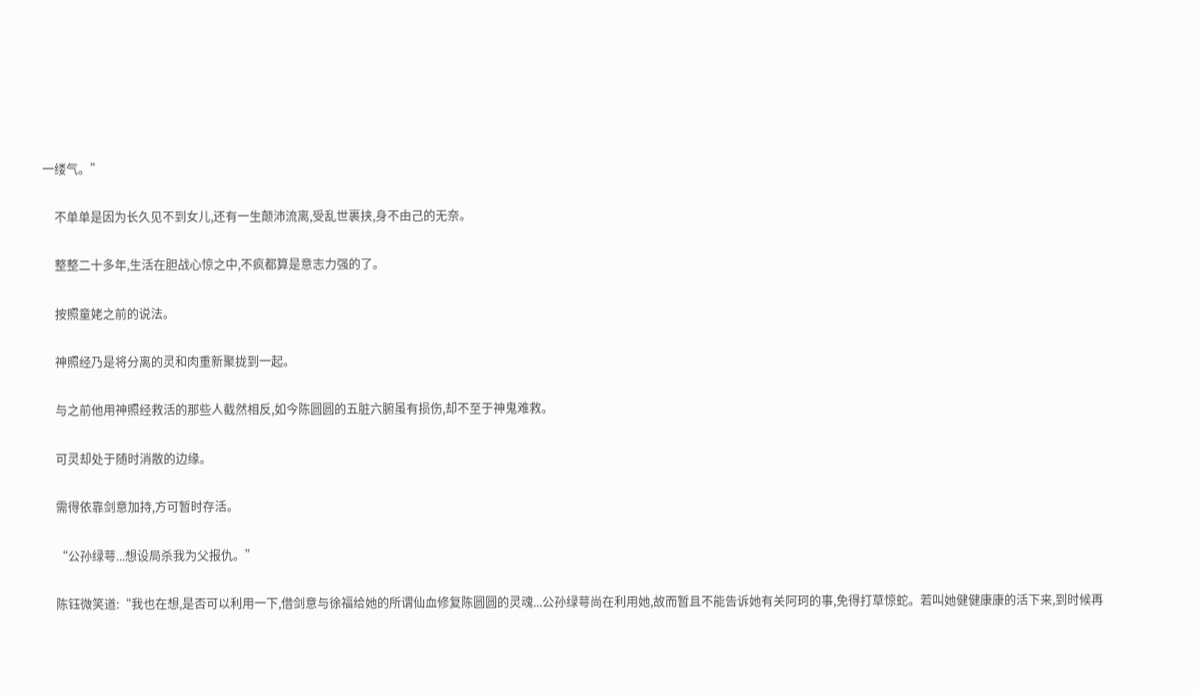一缕气。”

    不单单是因为长久见不到女儿,还有一生颠沛流离,受乱世裹挟,身不由己的无奈。

    整整二十多年,生活在胆战心惊之中,不疯都算是意志力强的了。

    按照童姥之前的说法。

    神照经乃是将分离的灵和肉重新聚拢到一起。

    与之前他用神照经救活的那些人截然相反,如今陈圆圆的五脏六腑虽有损伤,却不至于神鬼难救。

    可灵却处于随时消散的边缘。

    需得依靠剑意加持,方可暂时存活。

    “公孙绿萼...想设局杀我为父报仇。”

    陈钰微笑道:“我也在想,是否可以利用一下,借剑意与徐福给她的所谓仙血修复陈圆圆的灵魂...公孙绿萼尚在利用她,故而暂且不能告诉她有关阿珂的事,免得打草惊蛇。若叫她健健康康的活下来,到时候再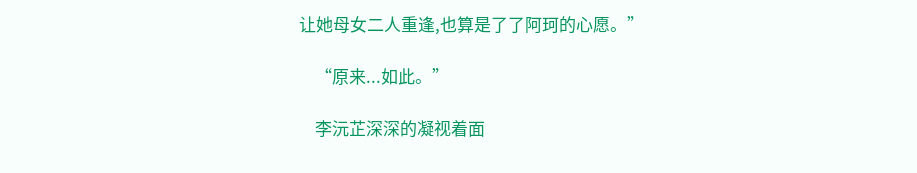让她母女二人重逢,也算是了了阿珂的心愿。”

    “原来...如此。”

    李沅芷深深的凝视着面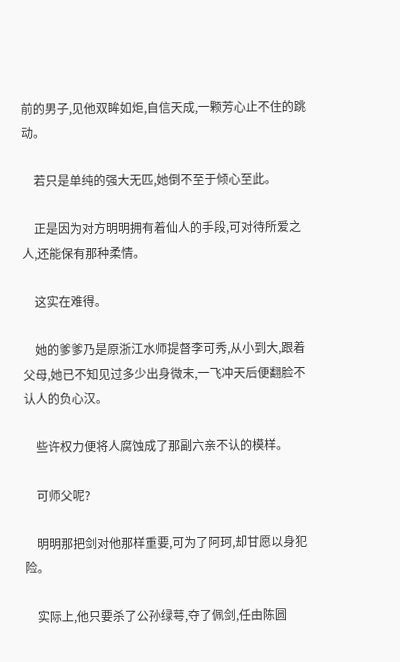前的男子,见他双眸如炬,自信天成,一颗芳心止不住的跳动。

    若只是单纯的强大无匹,她倒不至于倾心至此。

    正是因为对方明明拥有着仙人的手段,可对待所爱之人,还能保有那种柔情。

    这实在难得。

    她的爹爹乃是原浙江水师提督李可秀,从小到大,跟着父母,她已不知见过多少出身微末,一飞冲天后便翻脸不认人的负心汉。

    些许权力便将人腐蚀成了那副六亲不认的模样。

    可师父呢?

    明明那把剑对他那样重要,可为了阿珂,却甘愿以身犯险。

    实际上,他只要杀了公孙绿萼,夺了佩剑,任由陈圆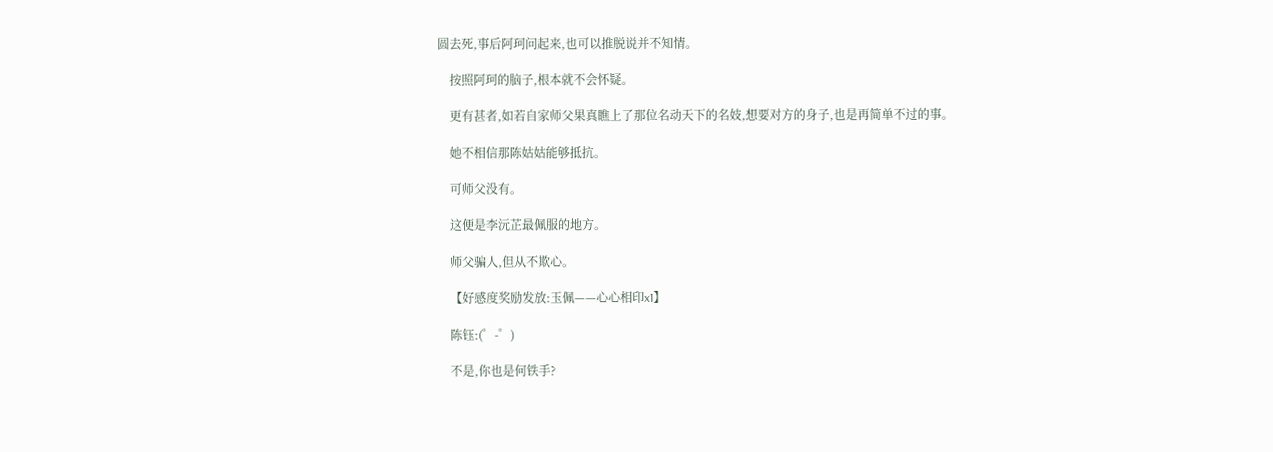圆去死,事后阿珂问起来,也可以推脱说并不知情。

    按照阿珂的脑子,根本就不会怀疑。

    更有甚者,如若自家师父果真瞧上了那位名动天下的名妓,想要对方的身子,也是再简单不过的事。

    她不相信那陈姑姑能够抵抗。

    可师父没有。

    这便是李沅芷最佩服的地方。

    师父骗人,但从不欺心。

    【好感度奖励发放:玉佩——心心相印x1】

    陈钰:(゜-゜)

    不是,你也是何铁手?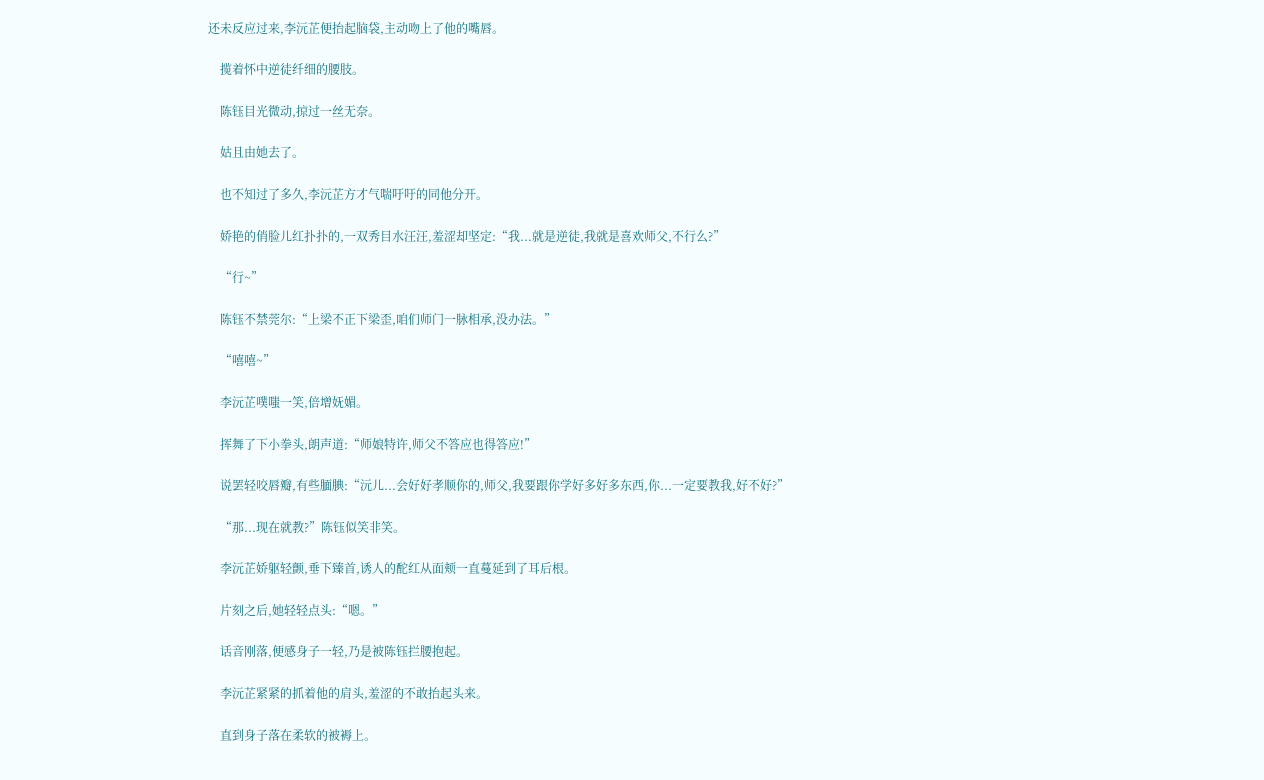还未反应过来,李沅芷便抬起脑袋,主动吻上了他的嘴唇。

    揽着怀中逆徒纤细的腰肢。

    陈钰目光微动,掠过一丝无奈。

    姑且由她去了。

    也不知过了多久,李沅芷方才气喘吁吁的同他分开。

    娇艳的俏脸儿红扑扑的,一双秀目水汪汪,羞涩却坚定:“我...就是逆徒,我就是喜欢师父,不行么?”

    “行~”

    陈钰不禁莞尔:“上梁不正下梁歪,咱们师门一脉相承,没办法。”

    “嘻嘻~”

    李沅芷噗嗤一笑,倍增妩媚。

    挥舞了下小拳头,朗声道:“师娘特许,师父不答应也得答应!”

    说罢轻咬唇瓣,有些腼腆:“沅儿...会好好孝顺你的,师父,我要跟你学好多好多东西,你...一定要教我,好不好?”

    “那...现在就教?”陈钰似笑非笑。

    李沅芷娇躯轻颤,垂下臻首,诱人的酡红从面颊一直蔓延到了耳后根。

    片刻之后,她轻轻点头:“嗯。”

    话音刚落,便感身子一轻,乃是被陈钰拦腰抱起。

    李沅芷紧紧的抓着他的肩头,羞涩的不敢抬起头来。

    直到身子落在柔软的被褥上。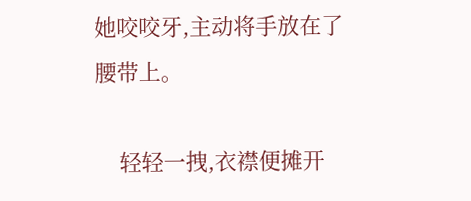她咬咬牙,主动将手放在了腰带上。

    轻轻一拽,衣襟便摊开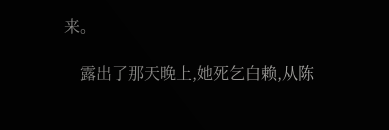来。

    露出了那天晚上,她死乞白赖,从陈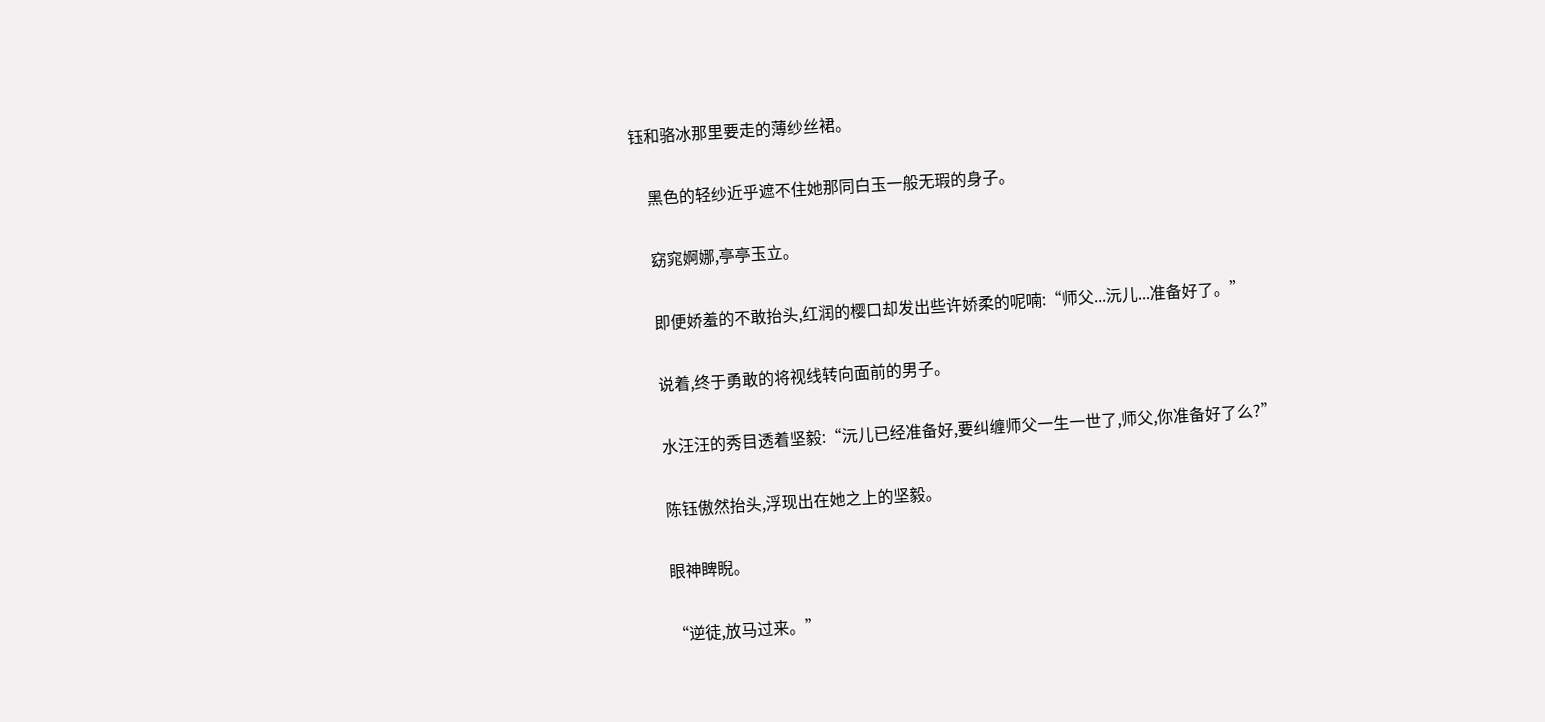钰和骆冰那里要走的薄纱丝裙。

    黑色的轻纱近乎遮不住她那同白玉一般无瑕的身子。

    窈窕婀娜,亭亭玉立。

    即便娇羞的不敢抬头,红润的樱口却发出些许娇柔的呢喃:“师父...沅儿...准备好了。”

    说着,终于勇敢的将视线转向面前的男子。

    水汪汪的秀目透着坚毅:“沅儿已经准备好,要纠缠师父一生一世了,师父,你准备好了么?”

    陈钰傲然抬头,浮现出在她之上的坚毅。

    眼神睥睨。

    “逆徒,放马过来。”